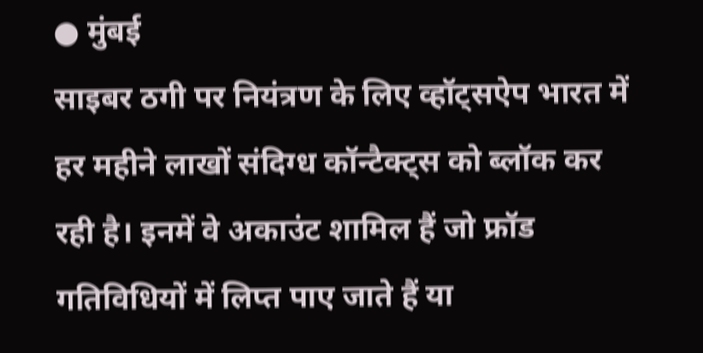● मुंबई
साइबर ठगी पर नियंत्रण के लिए व्हॉट्सऐप भारत में हर महीने लाखों संदिग्ध कॉन्टैक्ट्स को ब्लॉक कर रही है। इनमें वे अकाउंट शामिल हैं जो फ्रॉड गतिविधियों में लिप्त पाए जाते हैं या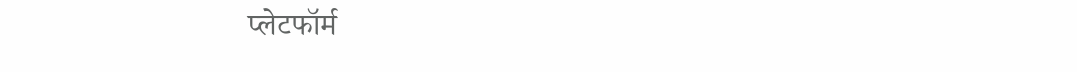प्लेटफॉर्म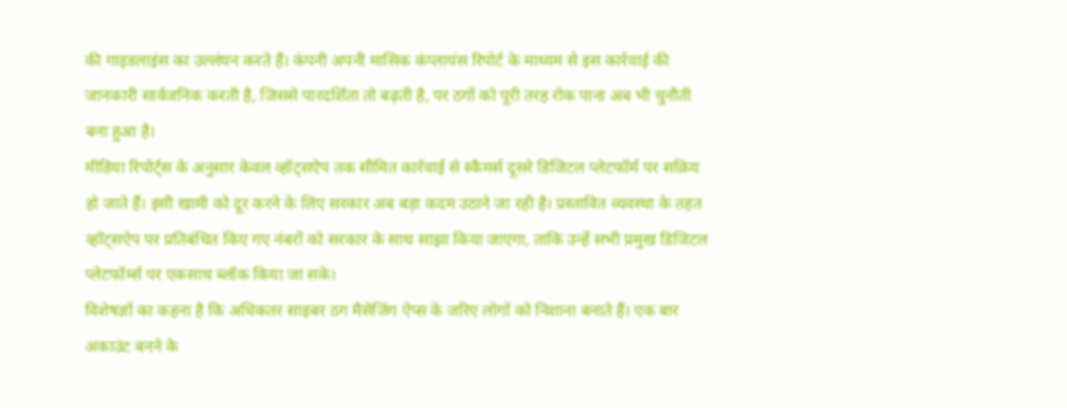की गाइडलाइंस का उल्लंघन करते हैं। कंपनी अपनी मासिक कंप्लायंस रिपोर्ट के माध्यम से इस कार्रवाई की जानकारी सार्वजनिक करती है, जिससे पारदर्शिता तो बढ़ती है, पर ठगों को पूरी तरह रोक पाना अब भी चुनौती बना हुआ है।
मीडिया रिपोर्ट्स के अनुसार केवल व्हॉट्सऐप तक सीमित कार्रवाई से स्कैमर्स दूसरे डिजिटल प्लेटफॉर्म पर सक्रिय हो जाते हैं। इसी खामी को दूर करने के लिए सरकार अब बड़ा कदम उठाने जा रही है। प्रस्तावित व्यवस्था के तहत व्हॉट्सऐप पर प्रतिबंधित किए गए नंबरों को सरकार के साथ साझा किया जाएगा, ताकि उन्हें सभी प्रमुख डिजिटल प्लेटफॉर्म्स पर एकसाथ ब्लॉक किया जा सके।
विशेषज्ञों का कहना है कि अधिकतर साइबर ठग मैसेजिंग ऐप्स के जरिए लोगों को निशाना बनाते हैं। एक बार अकाउंट बनने के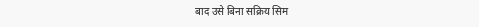बाद उसे बिना सक्रिय सिम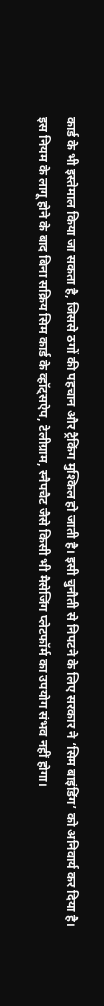कार्ड के भी इस्तेमाल किया जा सकता है, जिससे ठगों की पहचान और ट्रैकिंग मुश्किल हो जाती है। इसी चुनौती से निपटने के लिए सरकार ने ‘सिम बाइंडिंग’ को अनिवार्य कर दिया है।
इस नियम के लागू होने के बाद बिना सक्रिय सिम कार्ड के व्हॉट्सऐप, टेलीग्राम, स्नैपचैट जैसे किसी भी मैसेजिंग प्लेटफॉर्म का उपयोग संभव नहीं होगा।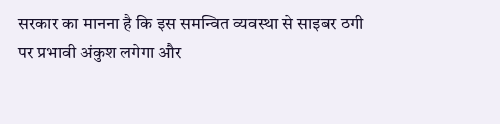सरकार का मानना है कि इस समन्वित व्यवस्था से साइबर ठगी पर प्रभावी अंकुश लगेगा और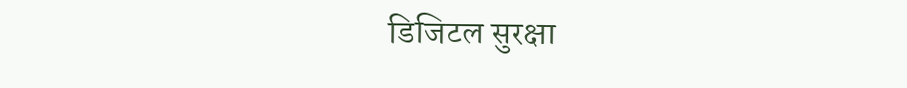डिजिटल सुरक्षा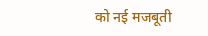को नई मजबूती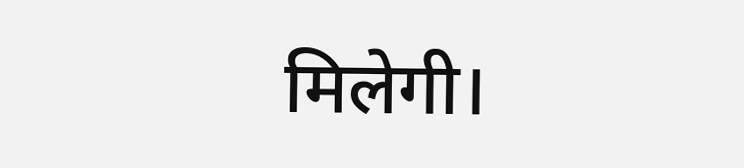मिलेगी।